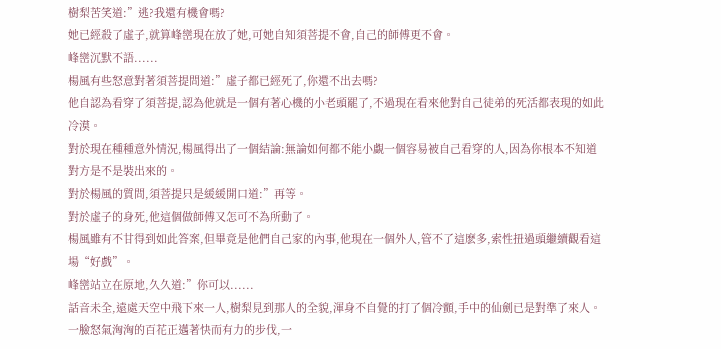樹梨苦笑道:”逃?我還有機會嗎?
她已經殺了虛子,就算峰巒現在放了她,可她自知須菩提不會,自己的師傅更不會。
峰巒沉默不語......
楊風有些怒意對著須菩提問道:”虛子都已經死了,你還不出去嗎?
他自認為看穿了須菩提,認為他就是一個有著心機的小老頭罷了,不過現在看來他對自己徒弟的死活都表現的如此冷漠。
對於現在種種意外情況,楊風得出了一個結論:無論如何都不能小覷一個容易被自己看穿的人,因為你根本不知道對方是不是裝出來的。
對於楊風的質問,須菩提只是緩緩開口道:”再等。
對於虛子的身死,他這個做師傅又怎可不為所動了。
楊風雖有不甘得到如此答案,但畢竟是他們自己家的內事,他現在一個外人,管不了這麽多,索性扭過頭繼續觀看這場“好戲”。
峰巒站立在原地,久久道:”你可以......
話音未全,遠處天空中飛下來一人,樹梨見到那人的全貌,渾身不自覺的打了個冷顫,手中的仙劍已是對準了來人。
一臉怒氣洶洶的百花正邁著快而有力的步伐,一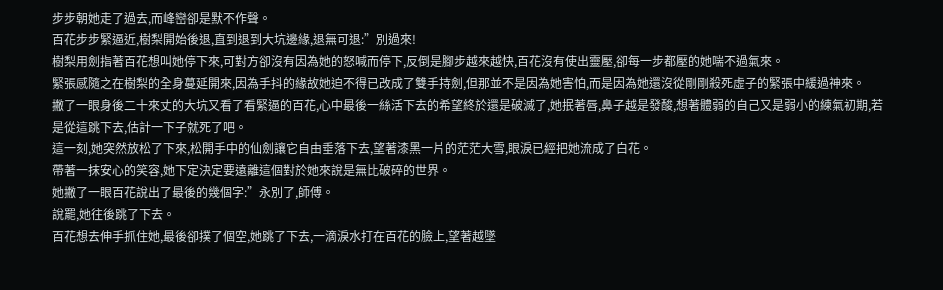步步朝她走了過去,而峰巒卻是默不作聲。
百花步步緊逼近,樹梨開始後退,直到退到大坑邊緣,退無可退:”別過來!
樹梨用劍指著百花想叫她停下來,可對方卻沒有因為她的怒喊而停下,反倒是腳步越來越快,百花沒有使出靈壓,卻每一步都壓的她喘不過氣來。
緊張感隨之在樹梨的全身蔓延開來,因為手抖的緣故她迫不得已改成了雙手持劍,但那並不是因為她害怕,而是因為她還沒從剛剛殺死虛子的緊張中緩過神來。
撇了一眼身後二十來丈的大坑又看了看緊逼的百花,心中最後一絲活下去的希望終於還是破滅了,她抿著唇,鼻子越是發酸,想著體弱的自己又是弱小的練氣初期,若是從這跳下去,估計一下子就死了吧。
這一刻,她突然放松了下來,松開手中的仙劍讓它自由垂落下去,望著漆黑一片的茫茫大雪,眼淚已經把她流成了白花。
帶著一抹安心的笑容,她下定決定要遠離這個對於她來說是無比破碎的世界。
她撇了一眼百花說出了最後的幾個字:”永別了,師傅。
說罷,她往後跳了下去。
百花想去伸手抓住她,最後卻撲了個空,她跳了下去,一滴淚水打在百花的臉上,望著越墜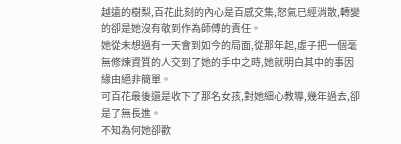越遠的樹梨,百花此刻的內心是百感交集,怒氣已經消散,轉變的卻是她沒有敬到作為師傅的責任。
她從未想過有一天會到如今的局面,從那年起,虛子把一個毫無修煉資質的人交到了她的手中之時,她就明白其中的事因緣由絕非簡單。
可百花最後還是收下了那名女孩,對她細心教導,幾年過去,卻是了無長進。
不知為何她卻歡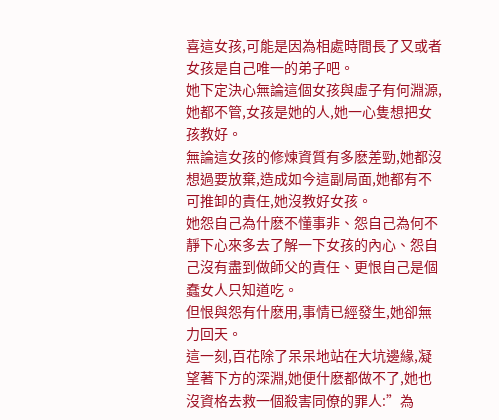喜這女孩,可能是因為相處時間長了又或者女孩是自己唯一的弟子吧。
她下定決心無論這個女孩與虛子有何淵源,她都不管,女孩是她的人,她一心隻想把女孩教好。
無論這女孩的修煉資質有多麽差勁,她都沒想過要放棄,造成如今這副局面,她都有不可推卸的責任,她沒教好女孩。
她怨自己為什麽不懂事非、怨自己為何不靜下心來多去了解一下女孩的內心、怨自己沒有盡到做師父的責任、更恨自己是個蠢女人只知道吃。
但恨與怨有什麽用,事情已經發生,她卻無力回天。
這一刻,百花除了呆呆地站在大坑邊緣,凝望著下方的深淵,她便什麽都做不了,她也沒資格去救一個殺害同僚的罪人:”為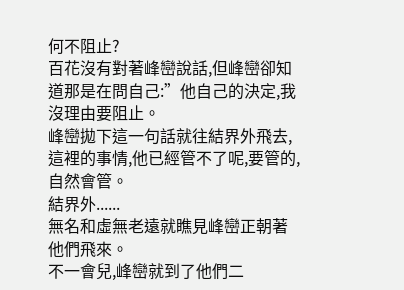何不阻止?
百花沒有對著峰巒說話,但峰巒卻知道那是在問自己:”他自己的決定,我沒理由要阻止。
峰巒拋下這一句話就往結界外飛去,這裡的事情,他已經管不了呢,要管的,自然會管。
結界外......
無名和虛無老遠就瞧見峰巒正朝著他們飛來。
不一會兒,峰巒就到了他們二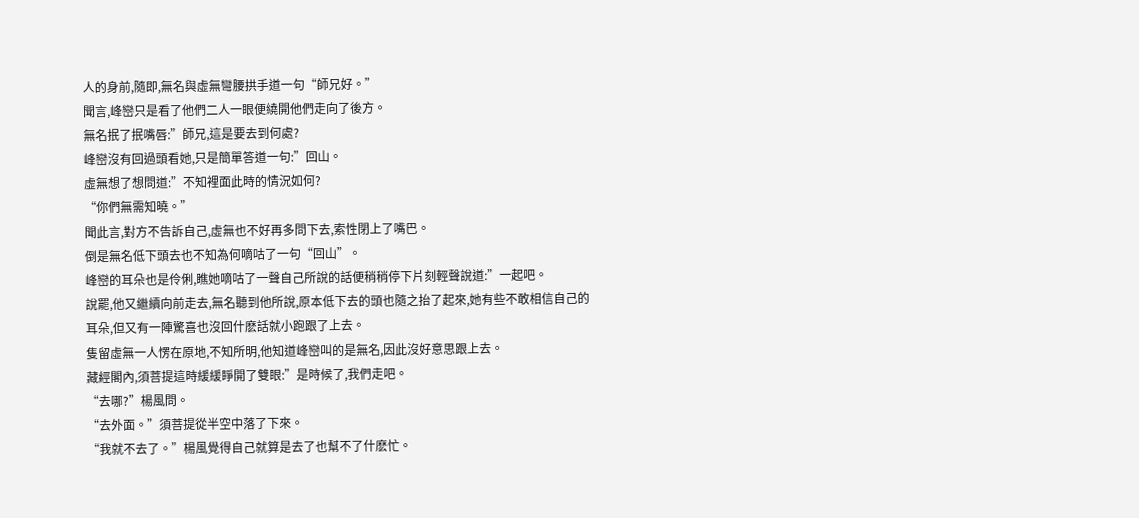人的身前,隨即,無名與虛無彎腰拱手道一句“師兄好。”
聞言,峰巒只是看了他們二人一眼便繞開他們走向了後方。
無名抿了抿嘴唇:”師兄,這是要去到何處?
峰巒沒有回過頭看她,只是簡單答道一句:”回山。
虛無想了想問道:”不知裡面此時的情況如何?
“你們無需知曉。”
聞此言,對方不告訴自己,虛無也不好再多問下去,索性閉上了嘴巴。
倒是無名低下頭去也不知為何嘀咕了一句“回山”。
峰巒的耳朵也是伶俐,瞧她嘀咕了一聲自己所說的話便稍稍停下片刻輕聲說道:”一起吧。
說罷,他又繼續向前走去,無名聽到他所說,原本低下去的頭也隨之抬了起來,她有些不敢相信自己的耳朵,但又有一陣驚喜也沒回什麽話就小跑跟了上去。
隻留虛無一人愣在原地,不知所明,他知道峰巒叫的是無名,因此沒好意思跟上去。
藏經閣內,須菩提這時緩緩睜開了雙眼:”是時候了,我們走吧。
“去哪?”楊風問。
“去外面。”須菩提從半空中落了下來。
“我就不去了。”楊風覺得自己就算是去了也幫不了什麽忙。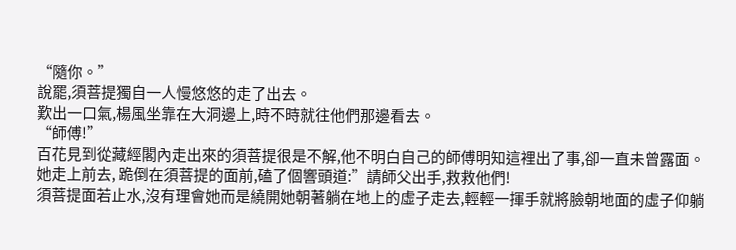“隨你。”
說罷,須菩提獨自一人慢悠悠的走了出去。
歎出一口氣,楊風坐靠在大洞邊上,時不時就往他們那邊看去。
“師傅!”
百花見到從藏經閣內走出來的須菩提很是不解,他不明白自己的師傅明知這裡出了事,卻一直未曾露面。
她走上前去, 跪倒在須菩提的面前,磕了個響頭道:”請師父出手,救救他們!
須菩提面若止水,沒有理會她而是繞開她朝著躺在地上的虛子走去,輕輕一揮手就將臉朝地面的虛子仰躺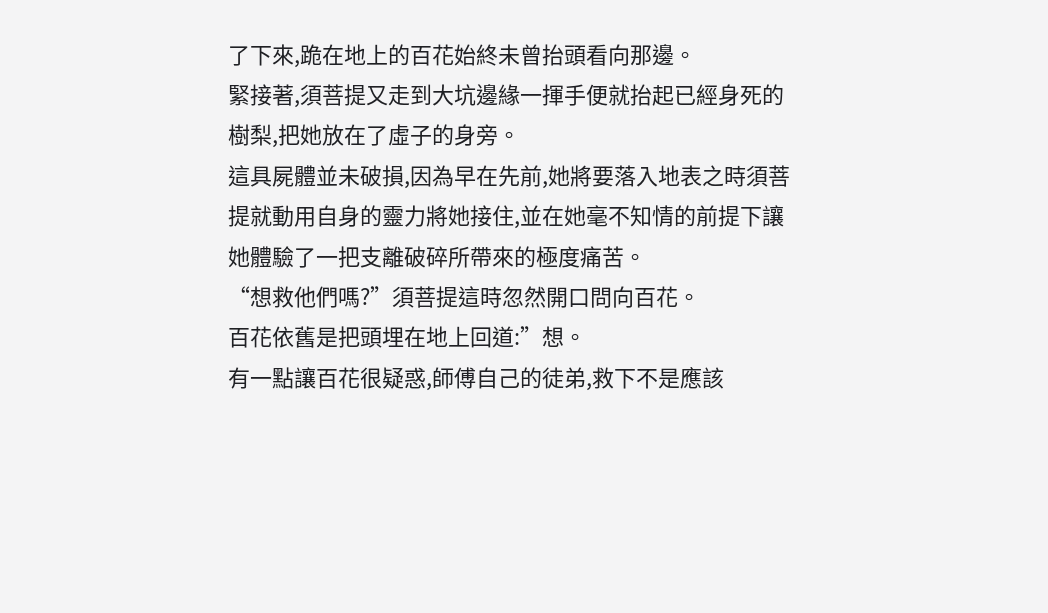了下來,跪在地上的百花始終未曾抬頭看向那邊。
緊接著,須菩提又走到大坑邊緣一揮手便就抬起已經身死的樹梨,把她放在了虛子的身旁。
這具屍體並未破損,因為早在先前,她將要落入地表之時須菩提就動用自身的靈力將她接住,並在她毫不知情的前提下讓她體驗了一把支離破碎所帶來的極度痛苦。
“想救他們嗎?”須菩提這時忽然開口問向百花。
百花依舊是把頭埋在地上回道:”想。
有一點讓百花很疑惑,師傅自己的徒弟,救下不是應該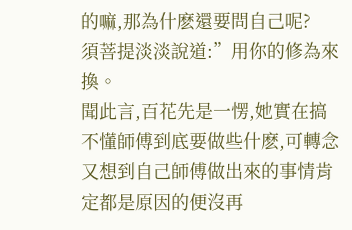的嘛,那為什麽還要問自己呢?
須菩提淡淡說道:”用你的修為來換。
聞此言,百花先是一愣,她實在搞不懂師傅到底要做些什麽,可轉念又想到自己師傅做出來的事情肯定都是原因的便沒再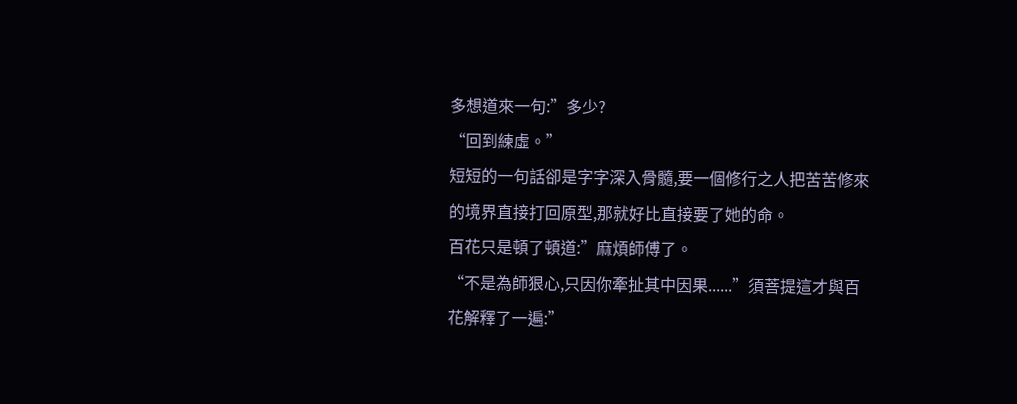多想道來一句:”多少?
“回到練虛。”
短短的一句話卻是字字深入骨髓,要一個修行之人把苦苦修來的境界直接打回原型,那就好比直接要了她的命。
百花只是頓了頓道:”麻煩師傅了。
“不是為師狠心,只因你牽扯其中因果......”須菩提這才與百花解釋了一遍:”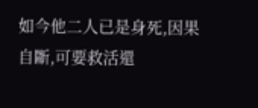如今他二人已是身死,因果自斷,可要救活還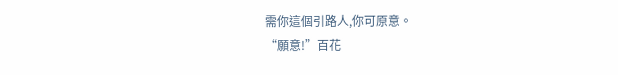需你這個引路人,你可原意。
“願意!”百花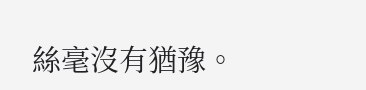絲毫沒有猶豫。